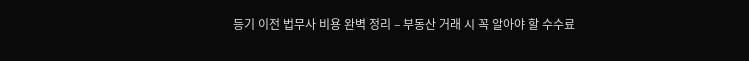등기 이전 법무사 비용 완벽 정리 – 부동산 거래 시 꼭 알아야 할 수수료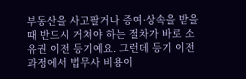부동산을 사고팔거나 증여·상속을 받을 때 반드시 거쳐야 하는 절차가 바로 소유권 이전 등기예요. 그런데 등기 이전 과정에서 법무사 비용이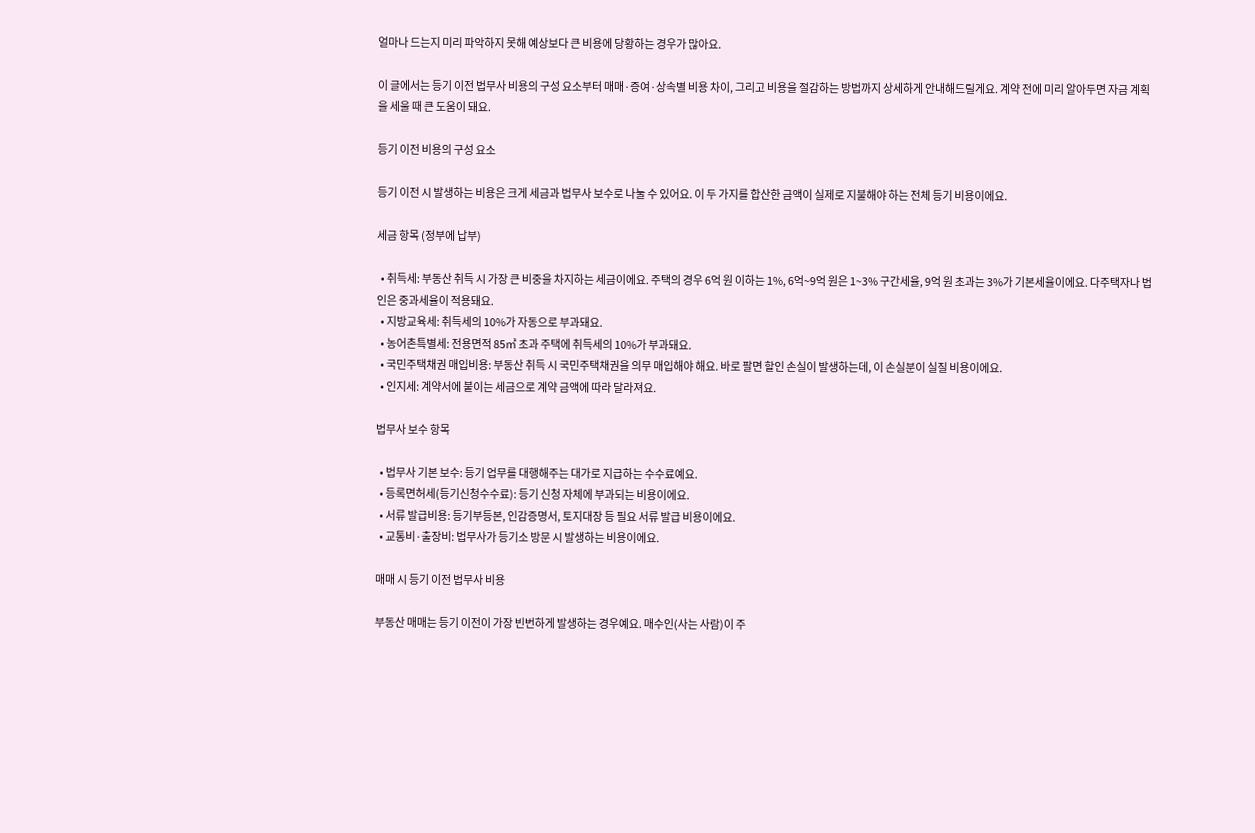얼마나 드는지 미리 파악하지 못해 예상보다 큰 비용에 당황하는 경우가 많아요.

이 글에서는 등기 이전 법무사 비용의 구성 요소부터 매매·증여·상속별 비용 차이, 그리고 비용을 절감하는 방법까지 상세하게 안내해드릴게요. 계약 전에 미리 알아두면 자금 계획을 세울 때 큰 도움이 돼요.

등기 이전 비용의 구성 요소

등기 이전 시 발생하는 비용은 크게 세금과 법무사 보수로 나눌 수 있어요. 이 두 가지를 합산한 금액이 실제로 지불해야 하는 전체 등기 비용이에요.

세금 항목 (정부에 납부)

  • 취득세: 부동산 취득 시 가장 큰 비중을 차지하는 세금이에요. 주택의 경우 6억 원 이하는 1%, 6억~9억 원은 1~3% 구간세율, 9억 원 초과는 3%가 기본세율이에요. 다주택자나 법인은 중과세율이 적용돼요.
  • 지방교육세: 취득세의 10%가 자동으로 부과돼요.
  • 농어촌특별세: 전용면적 85㎡ 초과 주택에 취득세의 10%가 부과돼요.
  • 국민주택채권 매입비용: 부동산 취득 시 국민주택채권을 의무 매입해야 해요. 바로 팔면 할인 손실이 발생하는데, 이 손실분이 실질 비용이에요.
  • 인지세: 계약서에 붙이는 세금으로 계약 금액에 따라 달라져요.

법무사 보수 항목

  • 법무사 기본 보수: 등기 업무를 대행해주는 대가로 지급하는 수수료예요.
  • 등록면허세(등기신청수수료): 등기 신청 자체에 부과되는 비용이에요.
  • 서류 발급비용: 등기부등본, 인감증명서, 토지대장 등 필요 서류 발급 비용이에요.
  • 교통비·출장비: 법무사가 등기소 방문 시 발생하는 비용이에요.

매매 시 등기 이전 법무사 비용

부동산 매매는 등기 이전이 가장 빈번하게 발생하는 경우예요. 매수인(사는 사람)이 주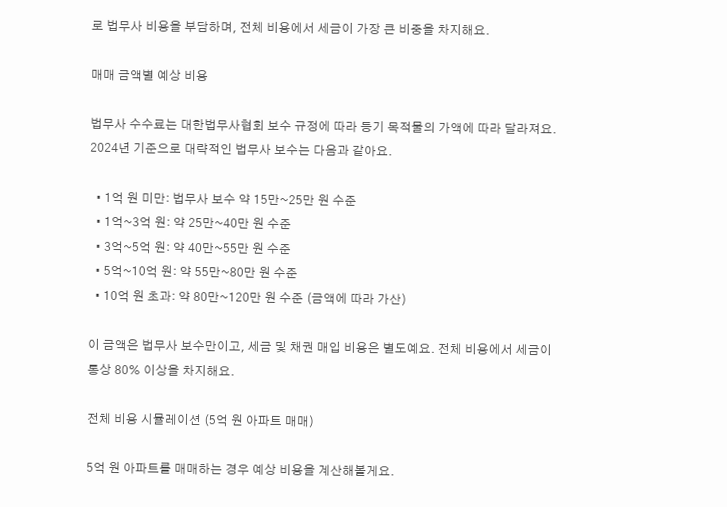로 법무사 비용을 부담하며, 전체 비용에서 세금이 가장 큰 비중을 차지해요.

매매 금액별 예상 비용

법무사 수수료는 대한법무사협회 보수 규정에 따라 등기 목적물의 가액에 따라 달라져요. 2024년 기준으로 대략적인 법무사 보수는 다음과 같아요.

  • 1억 원 미만: 법무사 보수 약 15만~25만 원 수준
  • 1억~3억 원: 약 25만~40만 원 수준
  • 3억~5억 원: 약 40만~55만 원 수준
  • 5억~10억 원: 약 55만~80만 원 수준
  • 10억 원 초과: 약 80만~120만 원 수준 (금액에 따라 가산)

이 금액은 법무사 보수만이고, 세금 및 채권 매입 비용은 별도예요. 전체 비용에서 세금이 통상 80% 이상을 차지해요.

전체 비용 시뮬레이션 (5억 원 아파트 매매)

5억 원 아파트를 매매하는 경우 예상 비용을 계산해볼게요.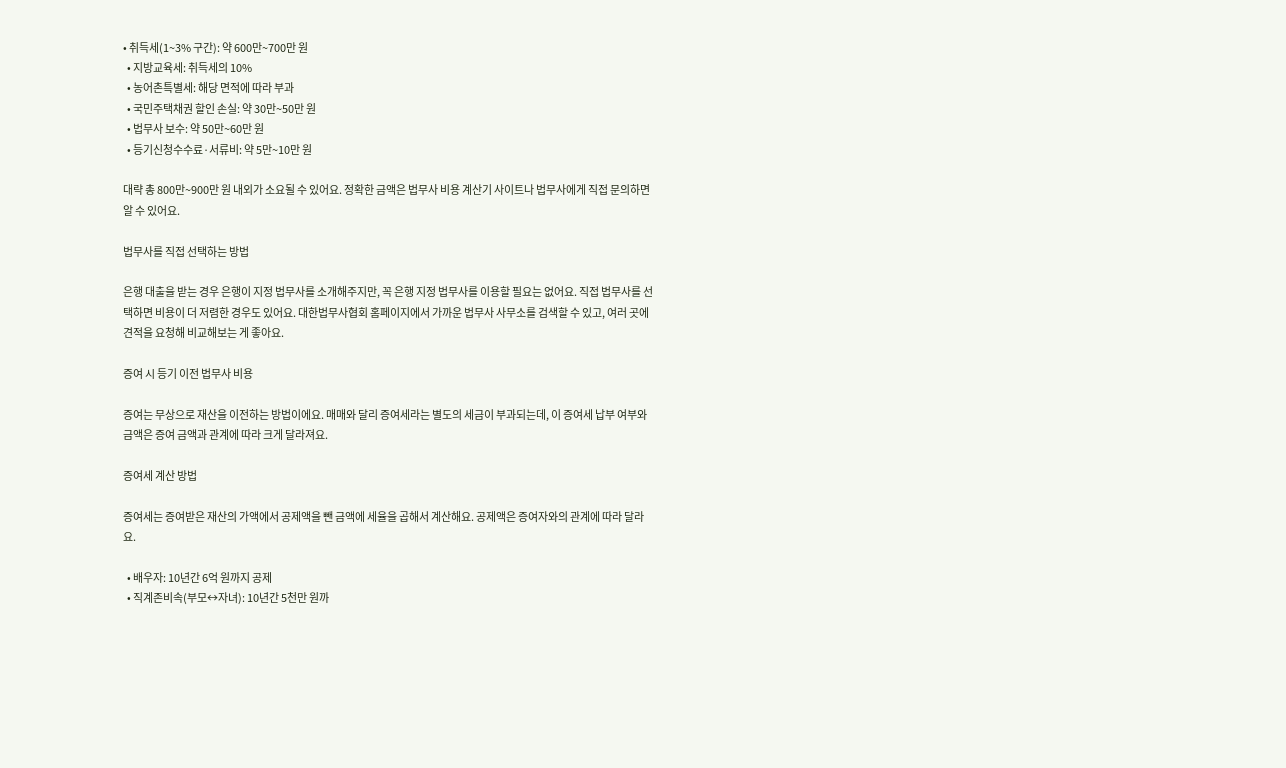• 취득세(1~3% 구간): 약 600만~700만 원
  • 지방교육세: 취득세의 10%
  • 농어촌특별세: 해당 면적에 따라 부과
  • 국민주택채권 할인 손실: 약 30만~50만 원
  • 법무사 보수: 약 50만~60만 원
  • 등기신청수수료·서류비: 약 5만~10만 원

대략 총 800만~900만 원 내외가 소요될 수 있어요. 정확한 금액은 법무사 비용 계산기 사이트나 법무사에게 직접 문의하면 알 수 있어요.

법무사를 직접 선택하는 방법

은행 대출을 받는 경우 은행이 지정 법무사를 소개해주지만, 꼭 은행 지정 법무사를 이용할 필요는 없어요. 직접 법무사를 선택하면 비용이 더 저렴한 경우도 있어요. 대한법무사협회 홈페이지에서 가까운 법무사 사무소를 검색할 수 있고, 여러 곳에 견적을 요청해 비교해보는 게 좋아요.

증여 시 등기 이전 법무사 비용

증여는 무상으로 재산을 이전하는 방법이에요. 매매와 달리 증여세라는 별도의 세금이 부과되는데, 이 증여세 납부 여부와 금액은 증여 금액과 관계에 따라 크게 달라져요.

증여세 계산 방법

증여세는 증여받은 재산의 가액에서 공제액을 뺀 금액에 세율을 곱해서 계산해요. 공제액은 증여자와의 관계에 따라 달라요.

  • 배우자: 10년간 6억 원까지 공제
  • 직계존비속(부모↔자녀): 10년간 5천만 원까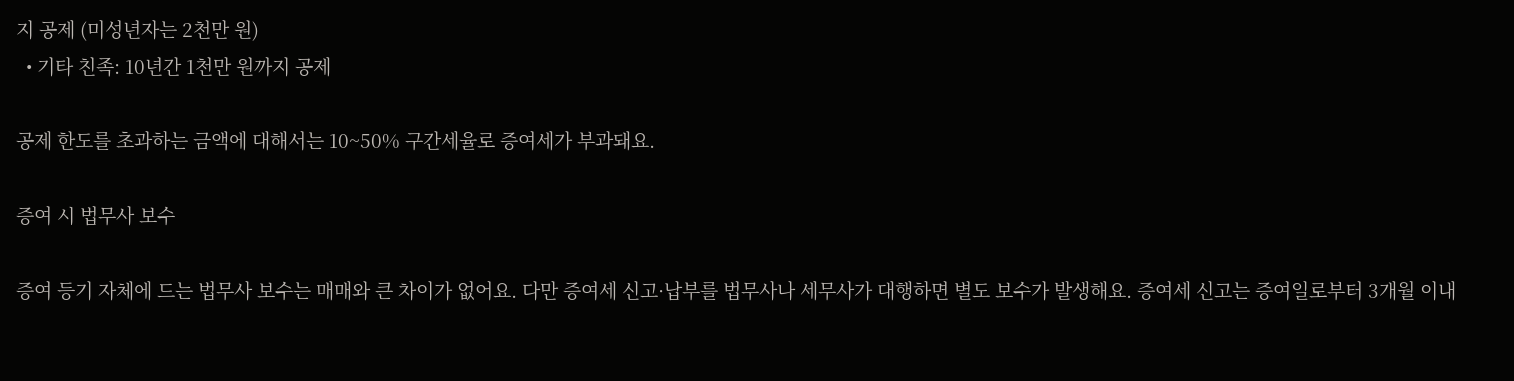지 공제 (미성년자는 2천만 원)
  • 기타 친족: 10년간 1천만 원까지 공제

공제 한도를 초과하는 금액에 대해서는 10~50% 구간세율로 증여세가 부과돼요.

증여 시 법무사 보수

증여 등기 자체에 드는 법무사 보수는 매매와 큰 차이가 없어요. 다만 증여세 신고·납부를 법무사나 세무사가 대행하면 별도 보수가 발생해요. 증여세 신고는 증여일로부터 3개월 이내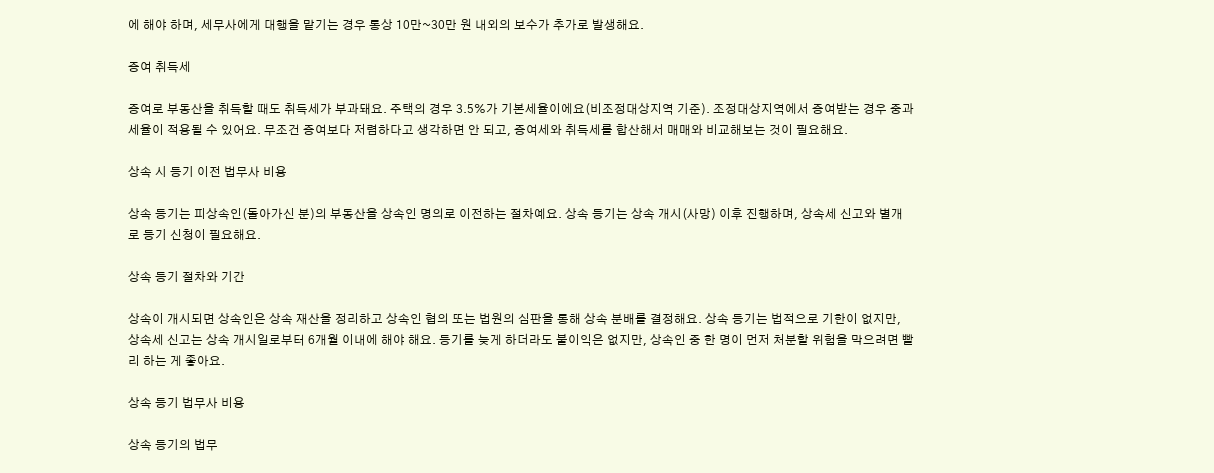에 해야 하며, 세무사에게 대행을 맡기는 경우 통상 10만~30만 원 내외의 보수가 추가로 발생해요.

증여 취득세

증여로 부동산을 취득할 때도 취득세가 부과돼요. 주택의 경우 3.5%가 기본세율이에요(비조정대상지역 기준). 조정대상지역에서 증여받는 경우 중과세율이 적용될 수 있어요. 무조건 증여보다 저렴하다고 생각하면 안 되고, 증여세와 취득세를 합산해서 매매와 비교해보는 것이 필요해요.

상속 시 등기 이전 법무사 비용

상속 등기는 피상속인(돌아가신 분)의 부동산을 상속인 명의로 이전하는 절차예요. 상속 등기는 상속 개시(사망) 이후 진행하며, 상속세 신고와 별개로 등기 신청이 필요해요.

상속 등기 절차와 기간

상속이 개시되면 상속인은 상속 재산을 정리하고 상속인 협의 또는 법원의 심판을 통해 상속 분배를 결정해요. 상속 등기는 법적으로 기한이 없지만, 상속세 신고는 상속 개시일로부터 6개월 이내에 해야 해요. 등기를 늦게 하더라도 불이익은 없지만, 상속인 중 한 명이 먼저 처분할 위험을 막으려면 빨리 하는 게 좋아요.

상속 등기 법무사 비용

상속 등기의 법무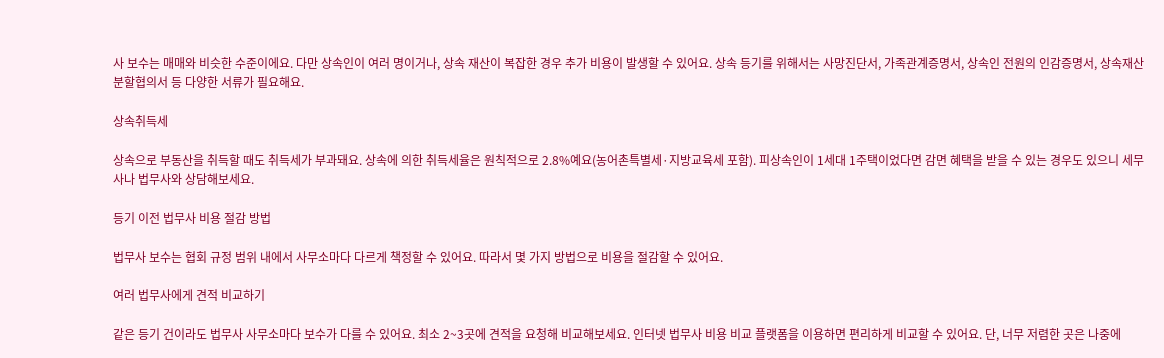사 보수는 매매와 비슷한 수준이에요. 다만 상속인이 여러 명이거나, 상속 재산이 복잡한 경우 추가 비용이 발생할 수 있어요. 상속 등기를 위해서는 사망진단서, 가족관계증명서, 상속인 전원의 인감증명서, 상속재산분할협의서 등 다양한 서류가 필요해요.

상속취득세

상속으로 부동산을 취득할 때도 취득세가 부과돼요. 상속에 의한 취득세율은 원칙적으로 2.8%예요(농어촌특별세·지방교육세 포함). 피상속인이 1세대 1주택이었다면 감면 혜택을 받을 수 있는 경우도 있으니 세무사나 법무사와 상담해보세요.

등기 이전 법무사 비용 절감 방법

법무사 보수는 협회 규정 범위 내에서 사무소마다 다르게 책정할 수 있어요. 따라서 몇 가지 방법으로 비용을 절감할 수 있어요.

여러 법무사에게 견적 비교하기

같은 등기 건이라도 법무사 사무소마다 보수가 다를 수 있어요. 최소 2~3곳에 견적을 요청해 비교해보세요. 인터넷 법무사 비용 비교 플랫폼을 이용하면 편리하게 비교할 수 있어요. 단, 너무 저렴한 곳은 나중에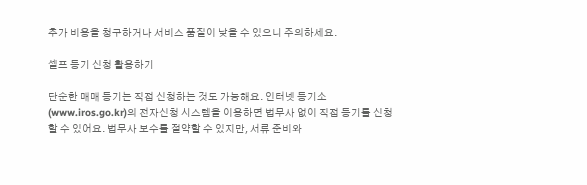추가 비용을 청구하거나 서비스 품질이 낮을 수 있으니 주의하세요.

셀프 등기 신청 활용하기

단순한 매매 등기는 직접 신청하는 것도 가능해요. 인터넷 등기소(www.iros.go.kr)의 전자신청 시스템을 이용하면 법무사 없이 직접 등기를 신청할 수 있어요. 법무사 보수를 절약할 수 있지만, 서류 준비와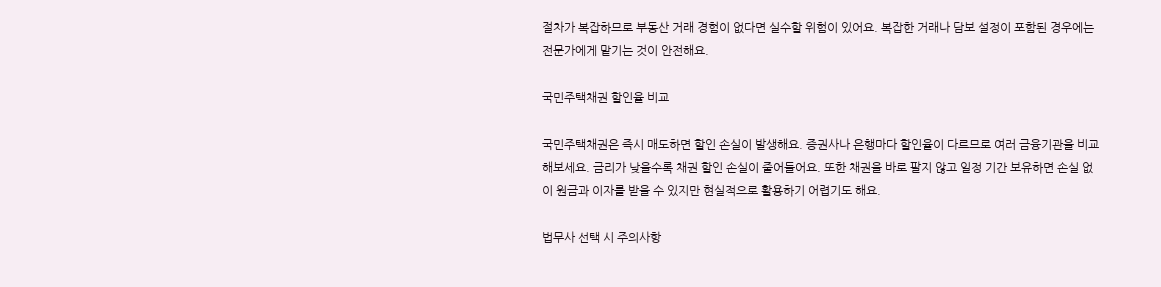절차가 복잡하므로 부동산 거래 경험이 없다면 실수할 위험이 있어요. 복잡한 거래나 담보 설정이 포함된 경우에는 전문가에게 맡기는 것이 안전해요.

국민주택채권 할인율 비교

국민주택채권은 즉시 매도하면 할인 손실이 발생해요. 증권사나 은행마다 할인율이 다르므로 여러 금융기관을 비교해보세요. 금리가 낮을수록 채권 할인 손실이 줄어들어요. 또한 채권을 바로 팔지 않고 일정 기간 보유하면 손실 없이 원금과 이자를 받을 수 있지만 현실적으로 활용하기 어렵기도 해요.

법무사 선택 시 주의사항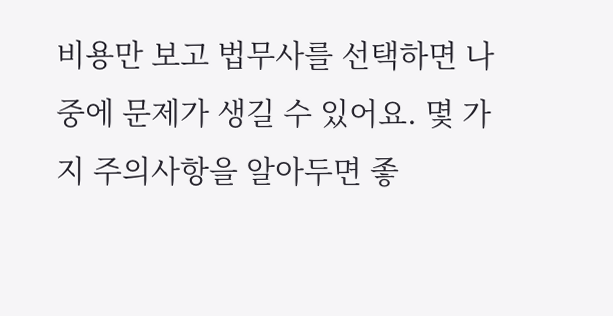비용만 보고 법무사를 선택하면 나중에 문제가 생길 수 있어요. 몇 가지 주의사항을 알아두면 좋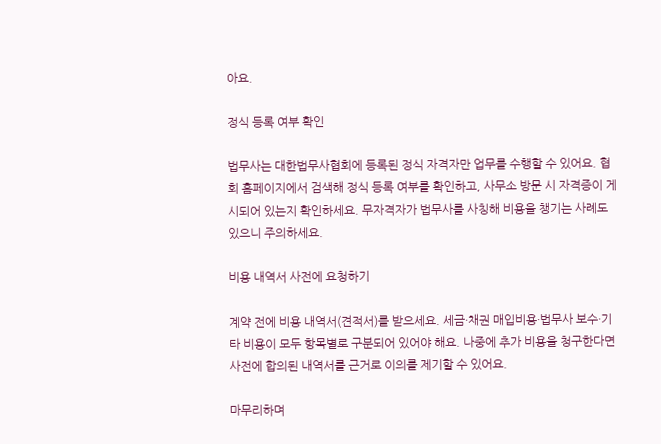아요.

정식 등록 여부 확인

법무사는 대한법무사협회에 등록된 정식 자격자만 업무를 수행할 수 있어요. 협회 홈페이지에서 검색해 정식 등록 여부를 확인하고, 사무소 방문 시 자격증이 게시되어 있는지 확인하세요. 무자격자가 법무사를 사칭해 비용을 챙기는 사례도 있으니 주의하세요.

비용 내역서 사전에 요청하기

계약 전에 비용 내역서(견적서)를 받으세요. 세금·채권 매입비용·법무사 보수·기타 비용이 모두 항목별로 구분되어 있어야 해요. 나중에 추가 비용을 청구한다면 사전에 합의된 내역서를 근거로 이의를 제기할 수 있어요.

마무리하며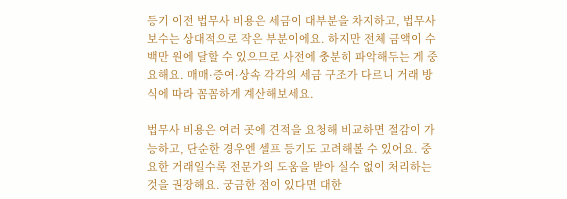등기 이전 법무사 비용은 세금이 대부분을 차지하고, 법무사 보수는 상대적으로 작은 부분이에요. 하지만 전체 금액이 수백만 원에 달할 수 있으므로 사전에 충분히 파악해두는 게 중요해요. 매매·증여·상속 각각의 세금 구조가 다르니 거래 방식에 따라 꼼꼼하게 계산해보세요.

법무사 비용은 여러 곳에 견적을 요청해 비교하면 절감이 가능하고, 단순한 경우엔 셀프 등기도 고려해볼 수 있어요. 중요한 거래일수록 전문가의 도움을 받아 실수 없이 처리하는 것을 권장해요. 궁금한 점이 있다면 대한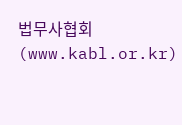법무사협회(www.kabl.or.kr)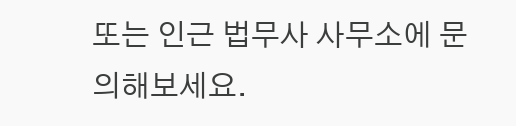또는 인근 법무사 사무소에 문의해보세요.